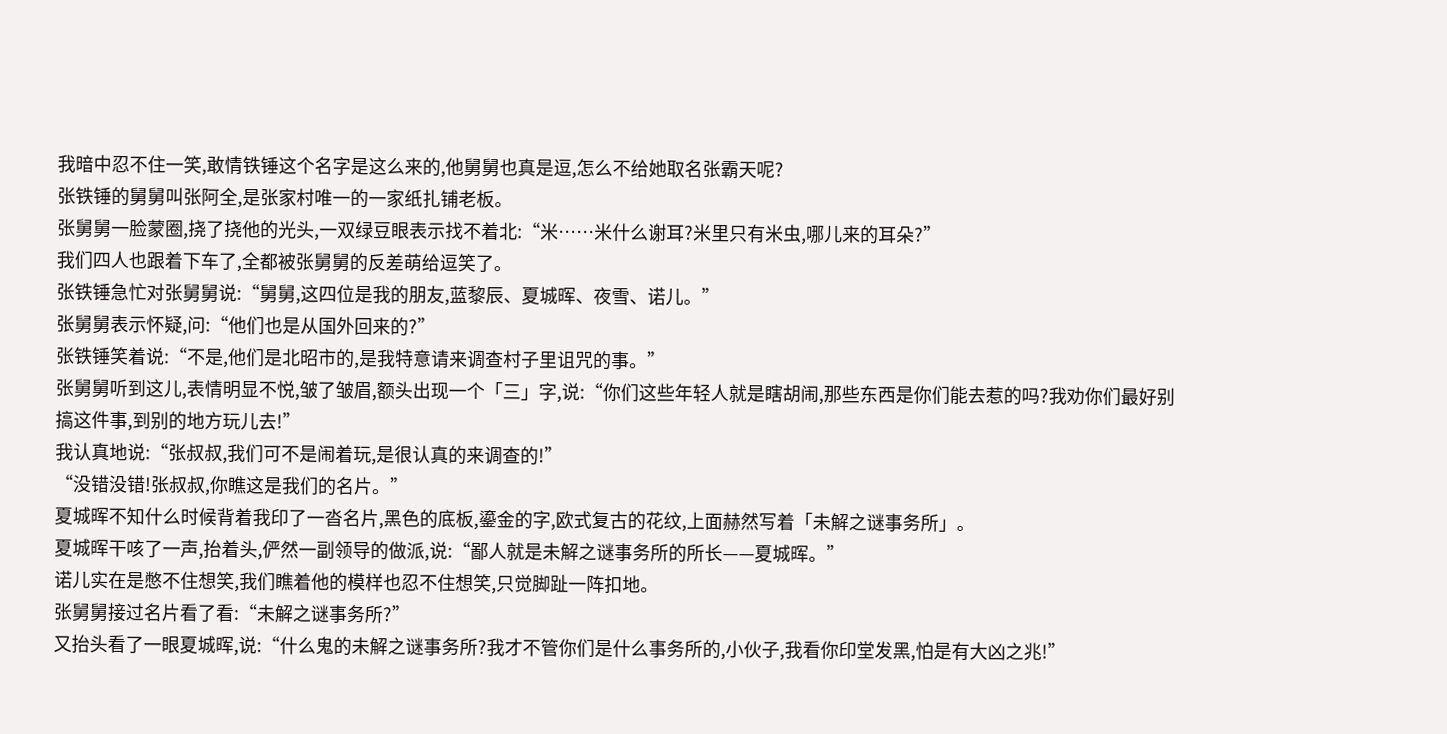我暗中忍不住一笑,敢情铁锤这个名字是这么来的,他舅舅也真是逗,怎么不给她取名张霸天呢?
张铁锤的舅舅叫张阿全,是张家村唯一的一家纸扎铺老板。
张舅舅一脸蒙圈,挠了挠他的光头,一双绿豆眼表示找不着北:“米……米什么谢耳?米里只有米虫,哪儿来的耳朵?”
我们四人也跟着下车了,全都被张舅舅的反差萌给逗笑了。
张铁锤急忙对张舅舅说:“舅舅,这四位是我的朋友,蓝黎辰、夏城晖、夜雪、诺儿。”
张舅舅表示怀疑,问:“他们也是从国外回来的?”
张铁锤笑着说:“不是,他们是北昭市的,是我特意请来调查村子里诅咒的事。”
张舅舅听到这儿,表情明显不悦,皱了皱眉,额头出现一个「三」字,说:“你们这些年轻人就是瞎胡闹,那些东西是你们能去惹的吗?我劝你们最好别搞这件事,到别的地方玩儿去!”
我认真地说:“张叔叔,我们可不是闹着玩,是很认真的来调查的!”
“没错没错!张叔叔,你瞧这是我们的名片。”
夏城晖不知什么时候背着我印了一沓名片,黑色的底板,鎏金的字,欧式复古的花纹,上面赫然写着「未解之谜事务所」。
夏城晖干咳了一声,抬着头,俨然一副领导的做派,说:“鄙人就是未解之谜事务所的所长——夏城晖。”
诺儿实在是憋不住想笑,我们瞧着他的模样也忍不住想笑,只觉脚趾一阵扣地。
张舅舅接过名片看了看:“未解之谜事务所?”
又抬头看了一眼夏城晖,说:“什么鬼的未解之谜事务所?我才不管你们是什么事务所的,小伙子,我看你印堂发黑,怕是有大凶之兆!”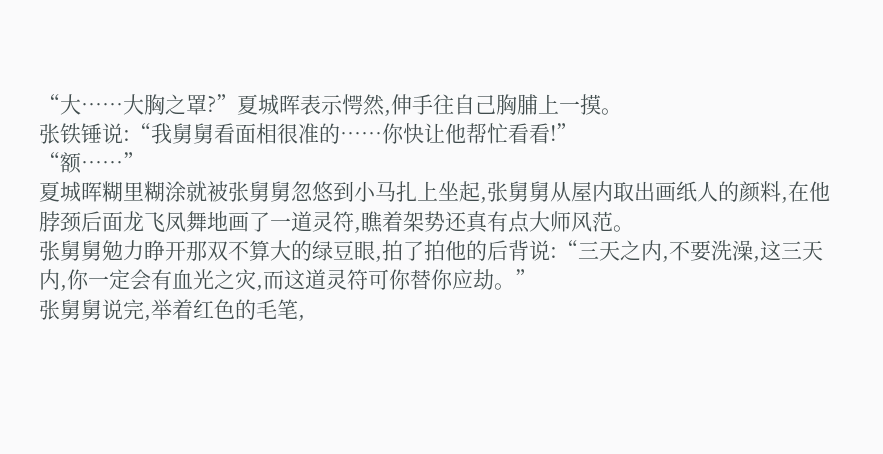“大……大胸之罩?”夏城晖表示愕然,伸手往自己胸脯上一摸。
张铁锤说:“我舅舅看面相很准的……你快让他帮忙看看!”
“额……”
夏城晖糊里糊涂就被张舅舅忽悠到小马扎上坐起,张舅舅从屋内取出画纸人的颜料,在他脖颈后面龙飞凤舞地画了一道灵符,瞧着架势还真有点大师风范。
张舅舅勉力睁开那双不算大的绿豆眼,拍了拍他的后背说:“三天之内,不要洗澡,这三天内,你一定会有血光之灾,而这道灵符可你替你应劫。”
张舅舅说完,举着红色的毛笔,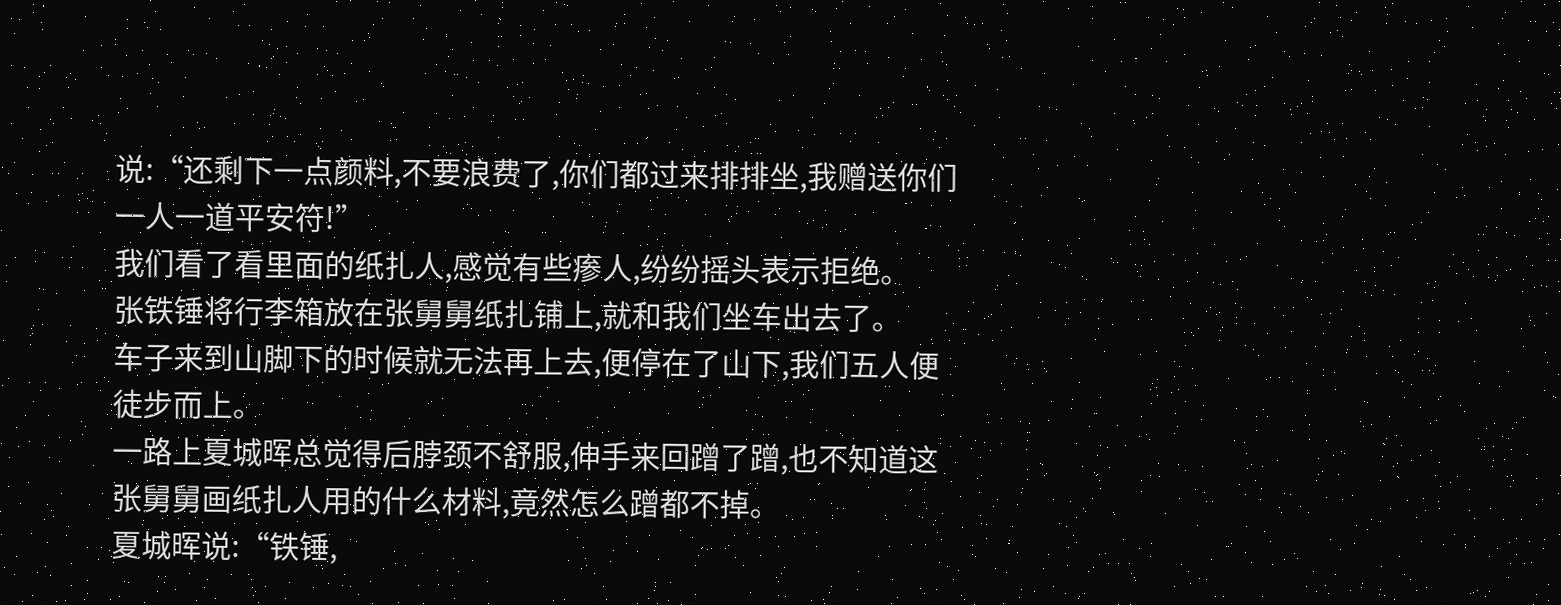说:“还剩下一点颜料,不要浪费了,你们都过来排排坐,我赠送你们一人一道平安符!”
我们看了看里面的纸扎人,感觉有些瘆人,纷纷摇头表示拒绝。
张铁锤将行李箱放在张舅舅纸扎铺上,就和我们坐车出去了。
车子来到山脚下的时候就无法再上去,便停在了山下,我们五人便徒步而上。
一路上夏城晖总觉得后脖颈不舒服,伸手来回蹭了蹭,也不知道这张舅舅画纸扎人用的什么材料,竟然怎么蹭都不掉。
夏城晖说:“铁锤,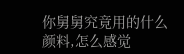你舅舅究竟用的什么颜料,怎么感觉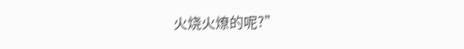火烧火燎的呢?”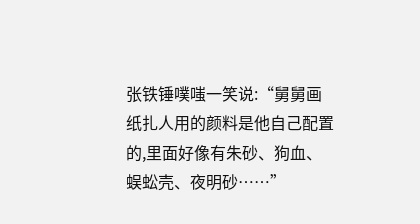张铁锤噗嗤一笑说:“舅舅画纸扎人用的颜料是他自己配置的,里面好像有朱砂、狗血、蜈蚣壳、夜明砂……”